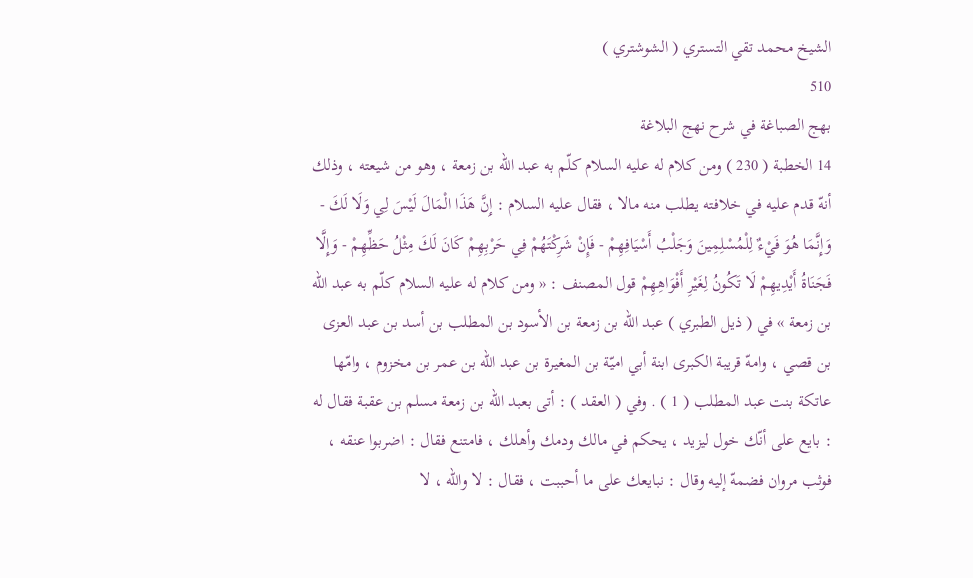الشيخ محمد تقي التستري ( الشوشتري )
510
بهج الصباغة في شرح نهج البلاغة
14 الخطبة ( 230 ) ومن كلام له عليه السلام كلّم به عبد اللّه بن زمعة ، وهو من شيعته ، وذلك أنهّ قدم عليه في خلافته يطلب منه مالا ، فقال عليه السلام : إِنَّ هَذَا الْمَالَ لَيْسَ لِي وَلَا لَكَ - وَإِنَّمَا هُوَ فَيْءٌ لِلْمُسْلِمِينَ وَجَلْبُ أَسْيَافِهِمْ - فَإِنْ شَرِكْتَهُمْ فِي حَرْبِهِمْ كَانَ لَكَ مِثْلُ حَظِّهِمْ - وَإِلَّا فَجَنَاةُ أَيْدِيهِمْ لَا تَكُونُ لِغَيْرِ أَفْوَاهِهِمْ قول المصنف : « ومن كلام له عليه السلام كلّم به عبد اللّه بن زمعة » في ( ذيل الطبري ) عبد اللّه بن زمعة بن الأسود بن المطلب بن أسد بن عبد العزى بن قصي ، وامهّ قريبة الكبرى ابنة أبي اميّة بن المغيرة بن عبد اللّه بن عمر بن مخزوم ، وامّها عاتكة بنت عبد المطلب ( 1 ) . وفي ( العقد ) : أتى بعبد اللّه بن زمعة مسلم بن عقبة فقال له : بايع على أنّك خول ليزيد ، يحكم في مالك ودمك وأهلك ، فامتنع فقال : اضربوا عنقه ، فوثب مروان فضمهّ إليه وقال : نبايعك على ما أحببت ، فقال : لا واللّه ، لا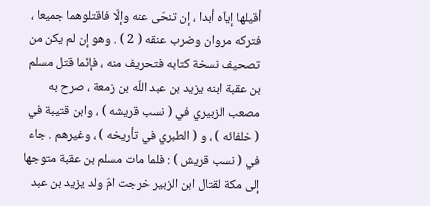أقيلها إياّه أبدا ، إن تنحّى عنه وإلّا فاقتلوهما جميعا ، فتركه مروان وضرب عنقه ( 2 ) . وهو إن لم يكن من تصحيف نسخة كتابه فتحريف منه ، فإنّما قتل مسلم بن عقبة ابنه يزيد بن عبد اللّه بن زمعة ، صرح به مصعب الزبيري في ( نسب قريشه ) ، وابن قتيبة في ( خلفائه ) ، و ( الطبري في تأريخه ) ، وغيرهم . جاء في ( نسب قريش ) : فلما مات مسلم بن عقبة متوجها إلى مكة لقتال ابن الزبير خرجت امّ ولد يزيد بن عبد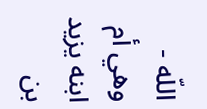اللّه - وهي أم ابنه يزيد بن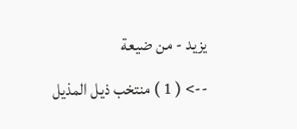يزيد - من ضيعة
--> ( 1 ) منتخب ذيل المذيل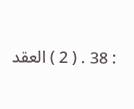: 38 . ( 2 ) العقد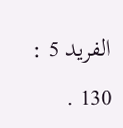الفريد 5 : 130 .